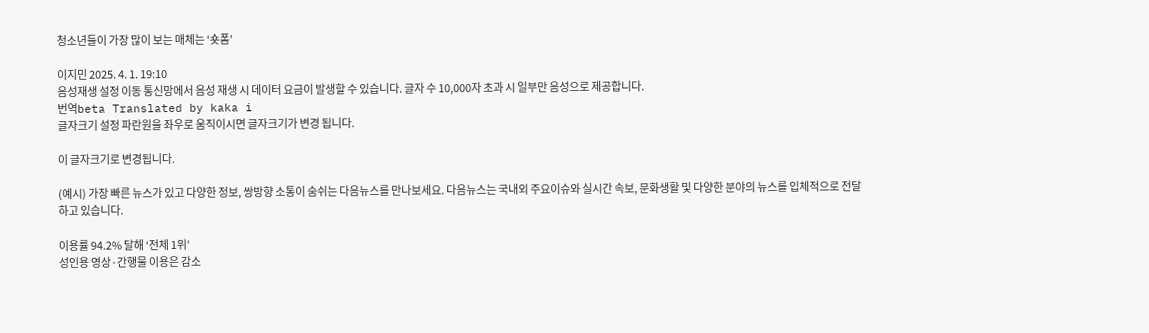청소년들이 가장 많이 보는 매체는 ‘숏폼’

이지민 2025. 4. 1. 19:10
음성재생 설정 이동 통신망에서 음성 재생 시 데이터 요금이 발생할 수 있습니다. 글자 수 10,000자 초과 시 일부만 음성으로 제공합니다.
번역beta Translated by kaka i
글자크기 설정 파란원을 좌우로 움직이시면 글자크기가 변경 됩니다.

이 글자크기로 변경됩니다.

(예시) 가장 빠른 뉴스가 있고 다양한 정보, 쌍방향 소통이 숨쉬는 다음뉴스를 만나보세요. 다음뉴스는 국내외 주요이슈와 실시간 속보, 문화생활 및 다양한 분야의 뉴스를 입체적으로 전달하고 있습니다.

이용률 94.2% 달해 ‘전체 1위’
성인용 영상·간행물 이용은 감소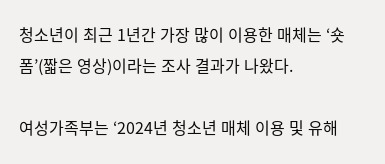청소년이 최근 1년간 가장 많이 이용한 매체는 ‘숏폼’(짧은 영상)이라는 조사 결과가 나왔다.

여성가족부는 ‘2024년 청소년 매체 이용 및 유해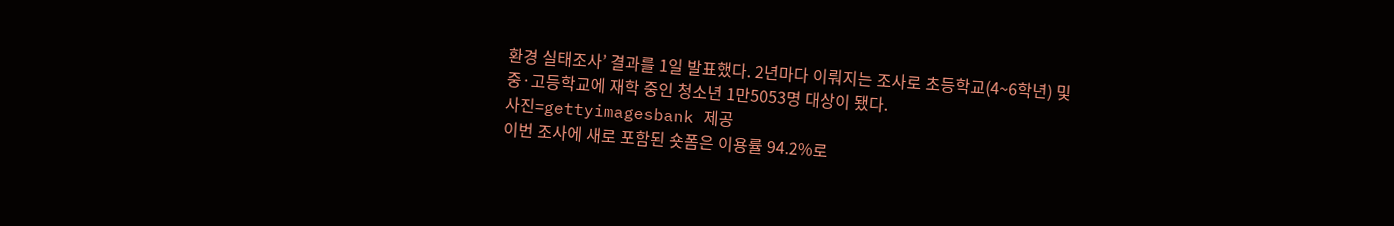환경 실태조사’ 결과를 1일 발표했다. 2년마다 이뤄지는 조사로 초등학교(4~6학년) 및 중·고등학교에 재학 중인 청소년 1만5053명 대상이 됐다.
사진=gettyimagesbank 제공
이번 조사에 새로 포함된 숏폼은 이용률 94.2%로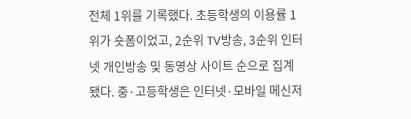전체 1위를 기록했다. 초등학생의 이용률 1위가 숏폼이었고, 2순위 TV방송, 3순위 인터넷 개인방송 및 동영상 사이트 순으로 집계됐다. 중·고등학생은 인터넷·모바일 메신저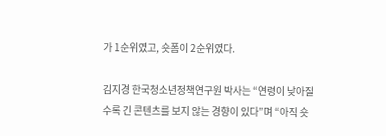가 1순위였고, 숏폼이 2순위였다.

김지경 한국청소년정책연구원 박사는 “연령이 낮아질수록 긴 콘텐츠를 보지 않는 경향이 있다”며 “아직 숏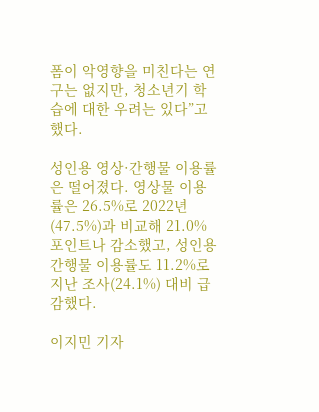폼이 악영향을 미친다는 연구는 없지만, 청소년기 학습에 대한 우려는 있다”고 했다.

성인용 영상·간행물 이용률은 떨어졌다. 영상물 이용률은 26.5%로 2022년(47.5%)과 비교해 21.0%포인트나 감소했고, 성인용 간행물 이용률도 11.2%로 지난 조사(24.1%) 대비 급감했다.

이지민 기자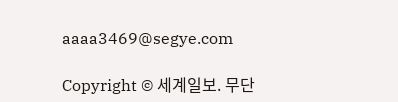aaaa3469@segye.com

Copyright © 세계일보. 무단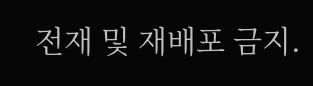전재 및 재배포 금지.